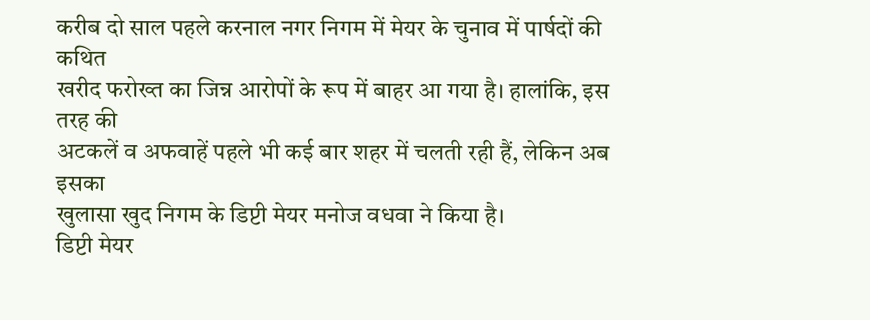करीब दो साल पहले करनाल नगर निगम में मेयर के चुनाव में पार्षदों की कथित
खरीद फरोख्त का जिन्न आरोपों के रूप में बाहर आ गया है। हालांकि, इस तरह की
अटकलें व अफवाहें पहले भी कई बार शहर में चलती रही हैं, लेकिन अब इसका
खुलासा खुद निगम के डिप्टी मेयर मनोज वधवा ने किया है।
डिप्टी मेयर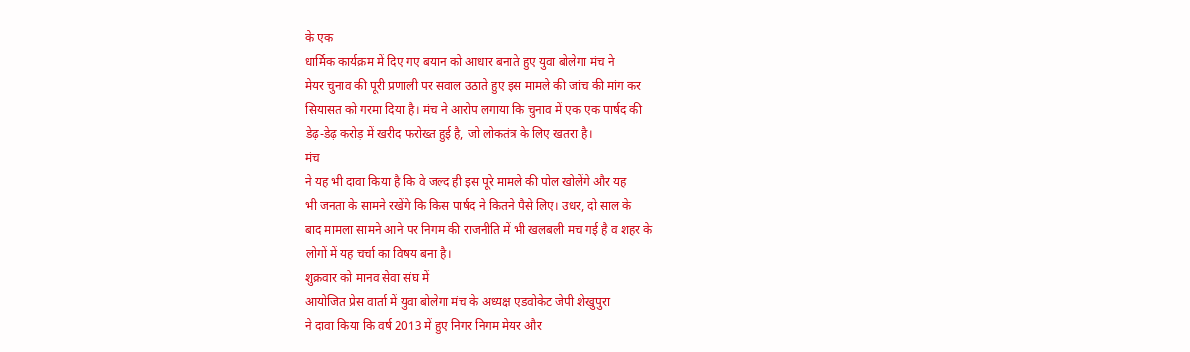के एक
धार्मिक कार्यक्रम में दिए गए बयान को आधार बनाते हुए युवा बोलेगा मंच ने
मेयर चुनाव की पूरी प्रणाली पर सवाल उठाते हुए इस मामले की जांच की मांग कर
सियासत को गरमा दिया है। मंच ने आरोप लगाया कि चुनाव में एक एक पार्षद की
डेढ़-डेढ़ करोड़ में खरीद फरोख्त हुई है, जो लोकतंत्र के लिए खतरा है।
मंच
ने यह भी दावा किया है कि वे जल्द ही इस पूरे मामले की पोल खोलेंगे और यह
भी जनता के सामने रखेंगे कि किस पार्षद ने कितने पैसे लिए। उधर, दो साल के
बाद मामला सामने आने पर निगम की राजनीति में भी खलबली मच गई है व शहर के
लोगों में यह चर्चा का विषय बना है।
शुक्रवार को मानव सेवा संघ में
आयोजित प्रेस वार्ता में युवा बोलेगा मंच के अध्यक्ष एडवोकेट जेपी शेखुपुरा
ने दावा किया कि वर्ष 2013 में हुए निगर निगम मेयर और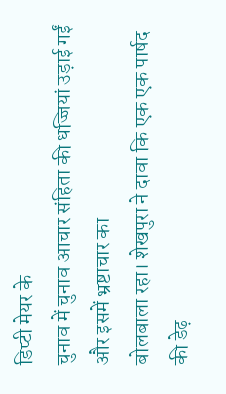डिप्टी मेयर के
चुनाव में चुनाव आचार संहिता की धज्जियां उड़ाई गईं और इसमें भ्रष्टाचार का
बोलबाला रहा। शेखपुरा ने दावा कि एक एक पार्षद की डेढ़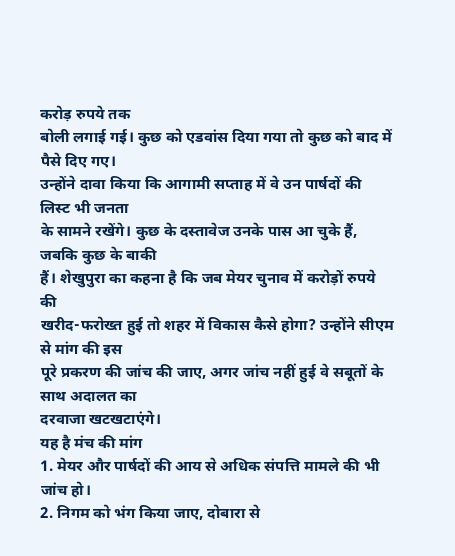करोड़ रुपये तक
बोली लगाई गई। कुछ को एडवांस दिया गया तो कुछ को बाद में पैसे दिए गए।
उन्होंने दावा किया कि आगामी सप्ताह में वे उन पार्षदों की लिस्ट भी जनता
के सामने रखेंगे। कुछ के दस्तावेज उनके पास आ चुके हैं, जबकि कुछ के बाकी
हैं। शेखुपुरा का कहना है कि जब मेयर चुनाव में करोड़ों रुपये की
खरीद-फरोख्त हुई तो शहर में विकास कैसे होगा? उन्होंने सीएम से मांग की इस
पूरे प्रकरण की जांच की जाए, अगर जांच नहीं हुई वे सबूतों के साथ अदालत का
दरवाजा खटखटाएंगे।
यह है मंच की मांग
1. मेयर और पार्षदों की आय से अधिक संपत्ति मामले की भी जांच हो।
2. निगम को भंग किया जाए, दोबारा से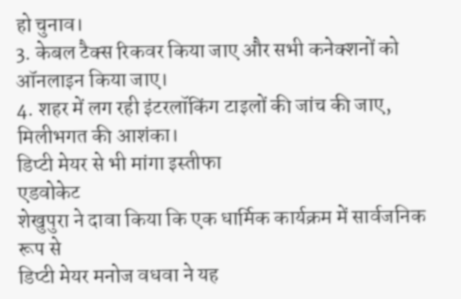हो चुनाव।
3. केबल टैक्स रिकवर किया जाए और सभी कनेक्शनों को ऑनलाइन किया जाए।
4. शहर में लग रही इंटरलॉकिंग टाइलों की जांच की जाए, मिलीभगत की आशंका।
डिप्टी मेयर से भी मांगा इस्तीफा
एडवोकेट
शेखुपुरा ने दावा किया कि एक धार्मिक कार्यक्रम में सार्वजनिक रूप से
डिप्टी मेयर मनोज वधवा ने यह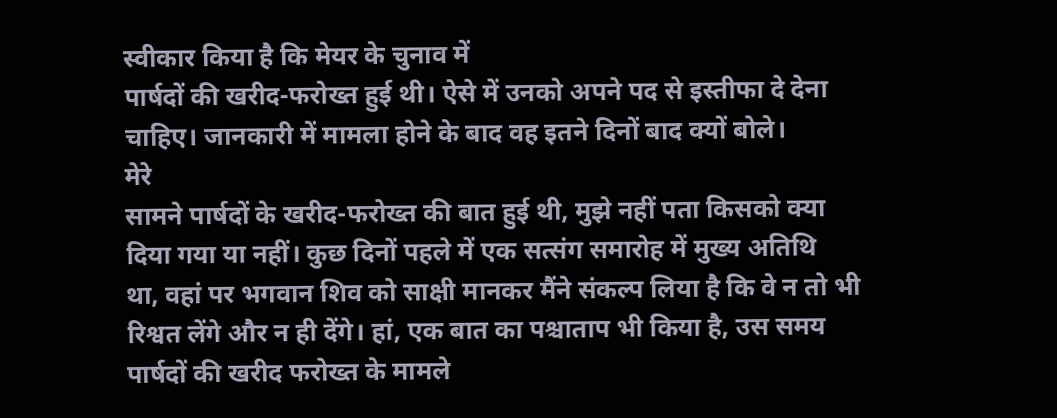स्वीकार किया है कि मेयर के चुनाव में
पार्षदों की खरीद-फरोख्त हुई थी। ऐसे में उनको अपने पद से इस्तीफा दे देना
चाहिए। जानकारी में मामला होने के बाद वह इतने दिनों बाद क्यों बोले।
मेरे
सामने पार्षदों के खरीद-फरोख्त की बात हुई थी, मुझे नहीं पता किसको क्या
दिया गया या नहीं। कुछ दिनों पहले में एक सत्संग समारोह में मुख्य अतिथि
था, वहां पर भगवान शिव को साक्षी मानकर मैंने संकल्प लिया है कि वे न तो भी
रिश्वत लेंगे और न ही देंगे। हां, एक बात का पश्चाताप भी किया है, उस समय
पार्षदों की खरीद फरोख्त के मामले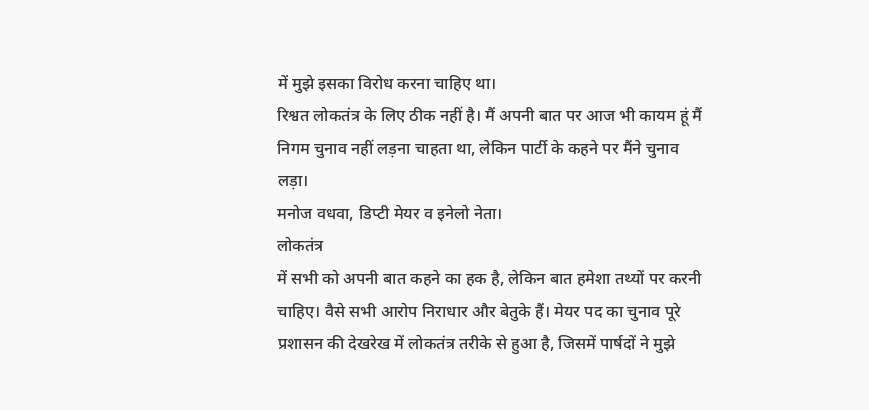में मुझे इसका विरोध करना चाहिए था।
रिश्वत लोकतंत्र के लिए ठीक नहीं है। मैं अपनी बात पर आज भी कायम हूं मैं
निगम चुनाव नहीं लड़ना चाहता था, लेकिन पार्टी के कहने पर मैंने चुनाव
लड़ा।
मनोज वधवा, डिप्टी मेयर व इनेलो नेता।
लोकतंत्र
में सभी को अपनी बात कहने का हक है, लेकिन बात हमेशा तथ्यों पर करनी
चाहिए। वैसे सभी आरोप निराधार और बेतुके हैं। मेयर पद का चुनाव पूरे
प्रशासन की देखरेख में लोकतंत्र तरीके से हुआ है, जिसमें पार्षदों ने मुझे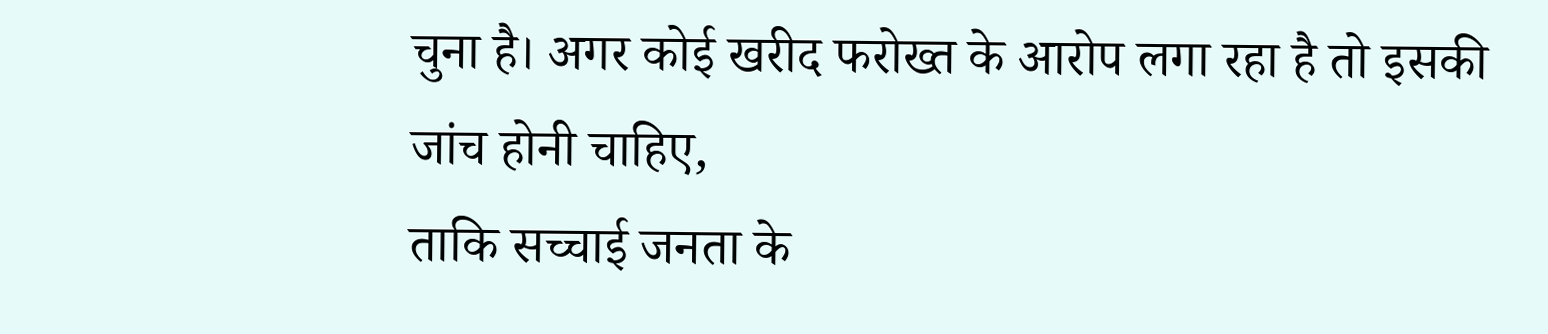चुना है। अगर कोई खरीद फरोख्त के आरोप लगा रहा है तो इसकी जांच होनी चाहिए,
ताकि सच्चाई जनता के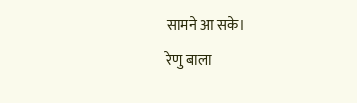सामने आ सके।
रेणु बाला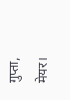गुप्ता, मेयर।